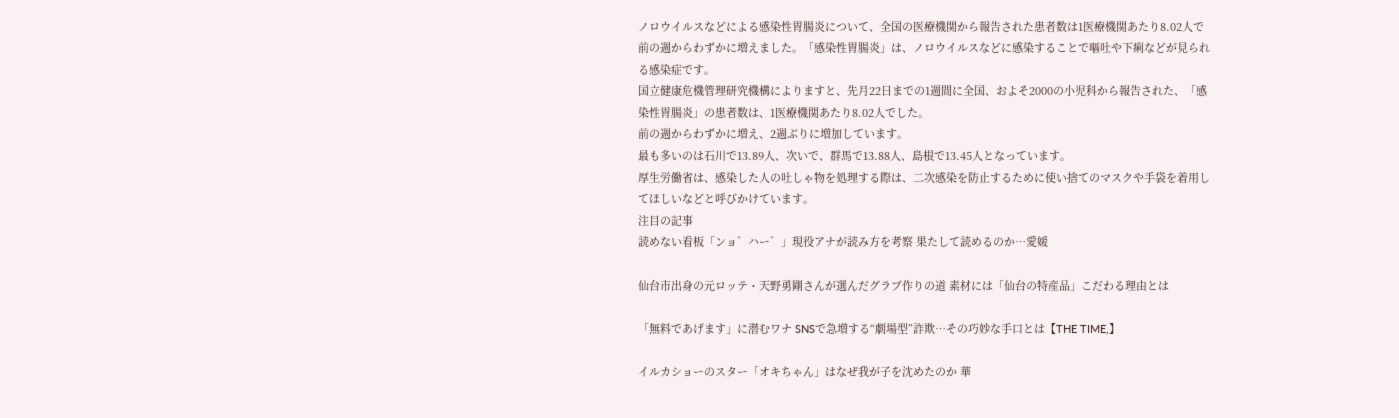ノロウイルスなどによる感染性胃腸炎について、全国の医療機関から報告された患者数は1医療機関あたり8.02人で前の週からわずかに増えました。「感染性胃腸炎」は、ノロウイルスなどに感染することで嘔吐や下痢などが見られる感染症です。
国立健康危機管理研究機構によりますと、先月22日までの1週間に全国、およそ2000の小児科から報告された、「感染性胃腸炎」の患者数は、1医療機関あたり8.02人でした。
前の週からわずかに増え、2週ぶりに増加しています。
最も多いのは石川で13.89人、次いで、群馬で13.88人、島根で13.45人となっています。
厚生労働省は、感染した人の吐しゃ物を処理する際は、二次感染を防止するために使い捨てのマスクや手袋を着用してほしいなどと呼びかけています。
注目の記事
読めない看板「ンョ゛ハー゛」現役アナが読み方を考察 果たして読めるのか…愛媛

仙台市出身の元ロッテ・天野勇剛さんが選んだグラブ作りの道 素材には「仙台の特産品」こだわる理由とは

「無料であげます」に潜むワナ SNSで急増する“劇場型”詐欺…その巧妙な手口とは【THE TIME,】

イルカショーのスター「オキちゃん」はなぜ我が子を沈めたのか 華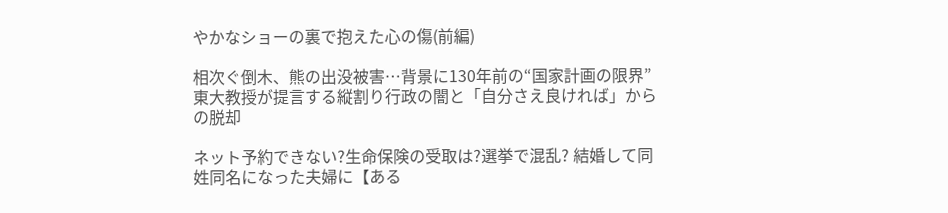やかなショーの裏で抱えた心の傷(前編)

相次ぐ倒木、熊の出没被害…背景に130年前の“国家計画の限界” 東大教授が提言する縦割り行政の闇と「自分さえ良ければ」からの脱却

ネット予約できない?生命保険の受取は?選挙で混乱? 結婚して同姓同名になった夫婦に【ある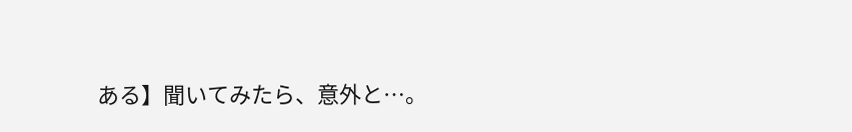ある】聞いてみたら、意外と…。